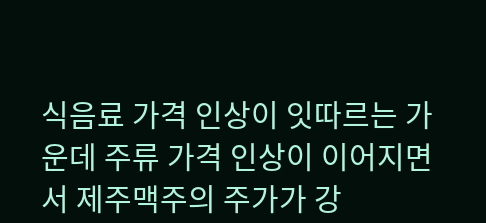식음료 가격 인상이 잇따르는 가운데 주류 가격 인상이 이어지면서 제주맥주의 주가가 강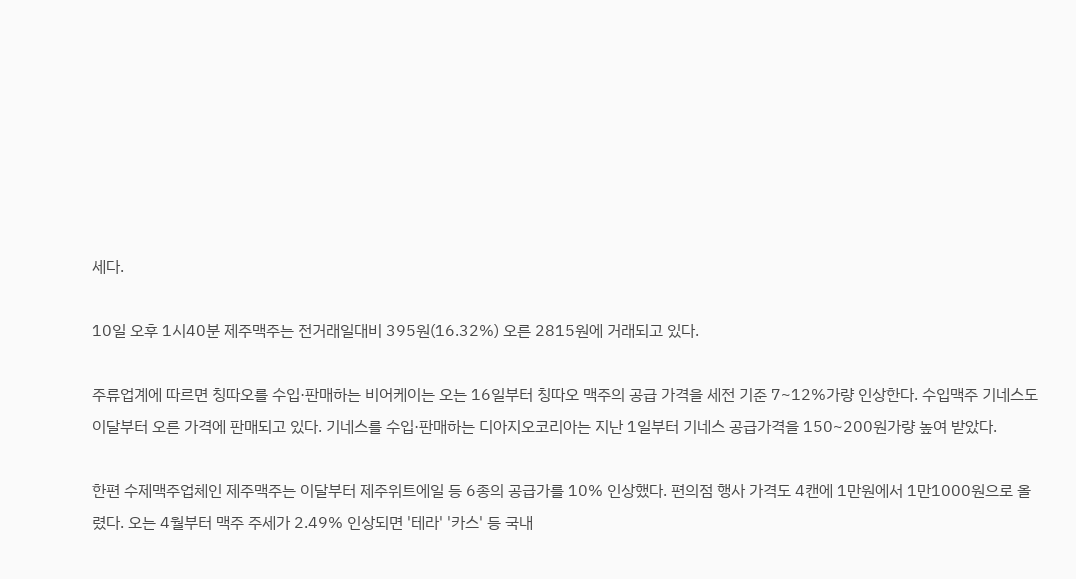세다.

10일 오후 1시40분 제주맥주는 전거래일대비 395원(16.32%) 오른 2815원에 거래되고 있다.

주류업계에 따르면 칭따오를 수입·판매하는 비어케이는 오는 16일부터 칭따오 맥주의 공급 가격을 세전 기준 7~12%가량 인상한다. 수입맥주 기네스도 이달부터 오른 가격에 판매되고 있다. 기네스를 수입·판매하는 디아지오코리아는 지난 1일부터 기네스 공급가격을 150~200원가량 높여 받았다.

한편 수제맥주업체인 제주맥주는 이달부터 제주위트에일 등 6종의 공급가를 10% 인상했다. 편의점 행사 가격도 4캔에 1만원에서 1만1000원으로 올렸다. 오는 4월부터 맥주 주세가 2.49% 인상되면 '테라' '카스' 등 국내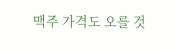맥주 가격도 오를 것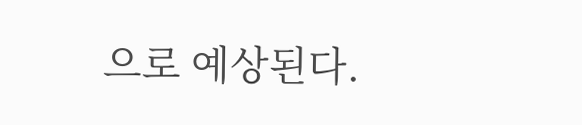으로 예상된다.